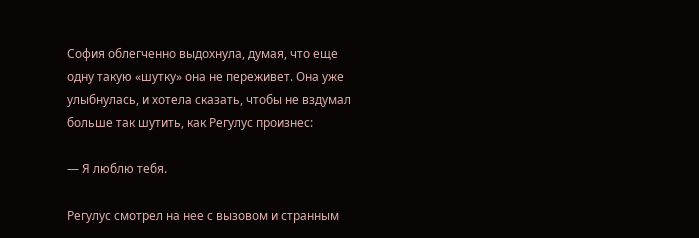София облегченно выдохнула, думая, что еще одну такую «шутку» она не переживет. Она уже улыбнулась, и хотела сказать, чтобы не вздумал больше так шутить, как Регулус произнес:

— Я люблю тебя.

Регулус смотрел на нее с вызовом и странным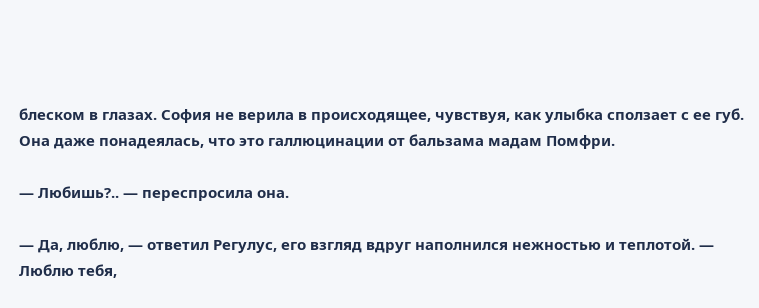блеском в глазах. София не верила в происходящее, чувствуя, как улыбка сползает с ее губ. Она даже понадеялась, что это галлюцинации от бальзама мадам Помфри.

— Любишь?.. — переспросила она.

— Да, люблю, — ответил Регулус, его взгляд вдруг наполнился нежностью и теплотой. — Люблю тебя,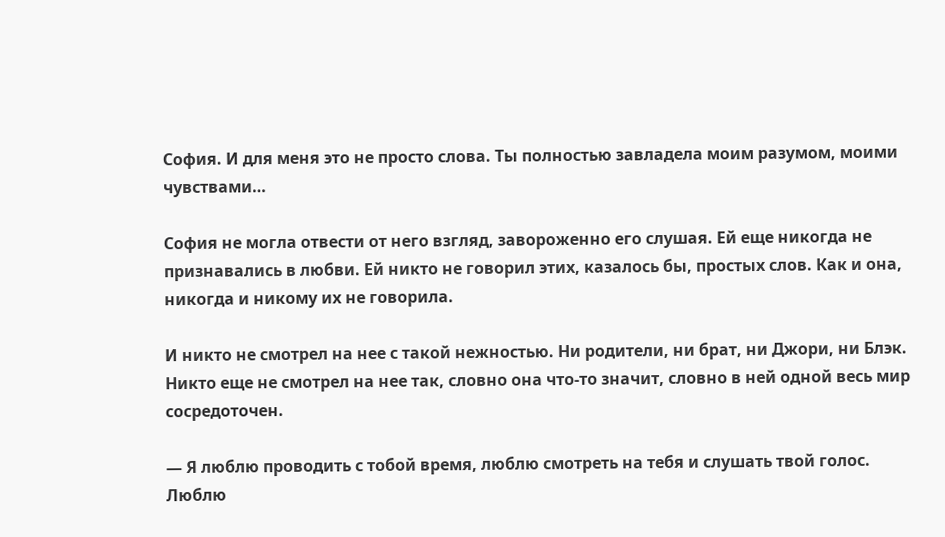София. И для меня это не просто слова. Ты полностью завладела моим разумом, моими чувствами…

София не могла отвести от него взгляд, завороженно его слушая. Ей еще никогда не признавались в любви. Ей никто не говорил этих, казалось бы, простых слов. Как и она, никогда и никому их не говорила.

И никто не смотрел на нее с такой нежностью. Ни родители, ни брат, ни Джори, ни Блэк. Никто еще не смотрел на нее так, словно она что-то значит, словно в ней одной весь мир сосредоточен.

— Я люблю проводить с тобой время, люблю смотреть на тебя и слушать твой голос. Люблю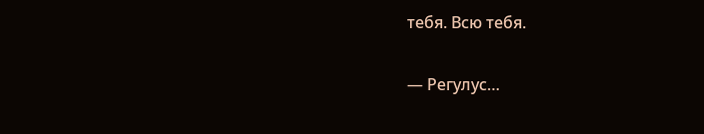тебя. Всю тебя.

— Регулус…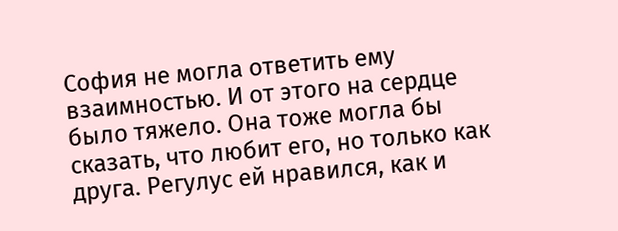София не могла ответить ему взаимностью. И от этого на сердце было тяжело. Она тоже могла бы сказать, что любит его, но только как друга. Регулус ей нравился, как и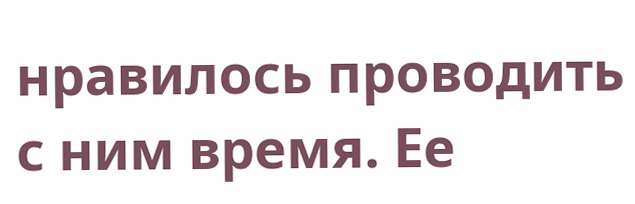нравилось проводить с ним время. Ее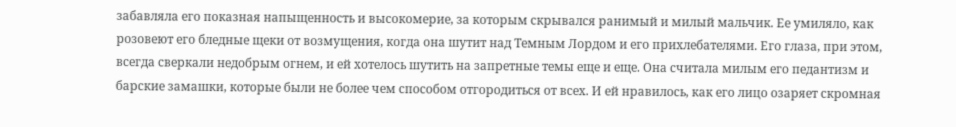забавляла его показная напыщенность и высокомерие, за которым скрывался ранимый и милый мальчик. Ее умиляло, как розовеют его бледные щеки от возмущения, когда она шутит над Темным Лордом и его прихлебателями. Его глаза, при этом, всегда сверкали недобрым огнем, и ей хотелось шутить на запретные темы еще и еще. Она считала милым его педантизм и барские замашки, которые были не более чем способом отгородиться от всех. И ей нравилось, как его лицо озаряет скромная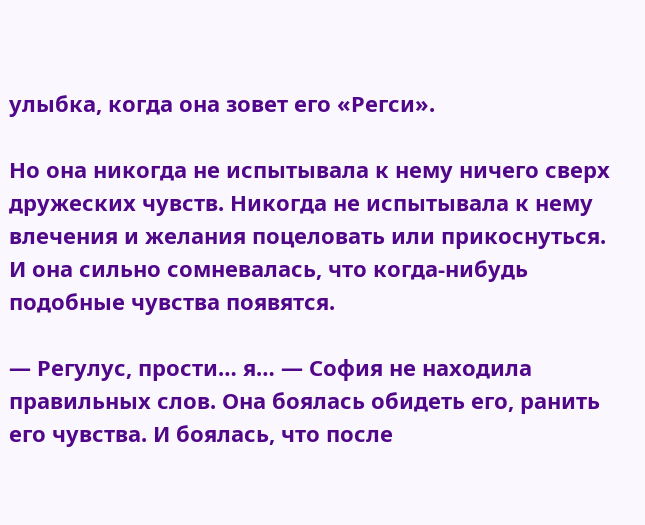улыбка, когда она зовет его «Регси».

Но она никогда не испытывала к нему ничего сверх дружеских чувств. Никогда не испытывала к нему влечения и желания поцеловать или прикоснуться. И она сильно сомневалась, что когда-нибудь подобные чувства появятся.

— Регулус, прости… я… — София не находила правильных слов. Она боялась обидеть его, ранить его чувства. И боялась, что после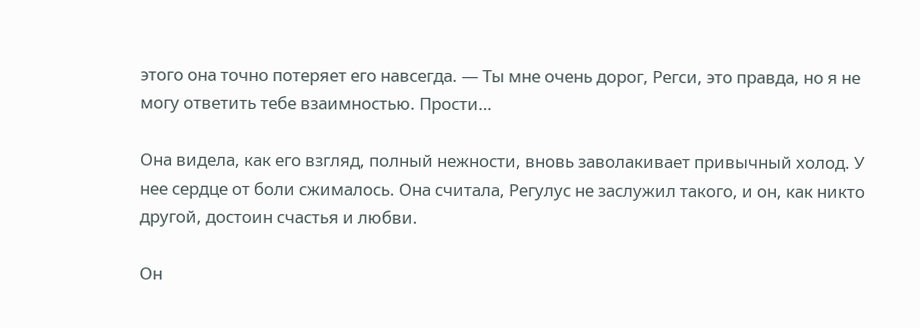этого она точно потеряет его навсегда. — Ты мне очень дорог, Регси, это правда, но я не могу ответить тебе взаимностью. Прости…

Она видела, как его взгляд, полный нежности, вновь заволакивает привычный холод. У нее сердце от боли сжималось. Она считала, Регулус не заслужил такого, и он, как никто другой, достоин счастья и любви.

Он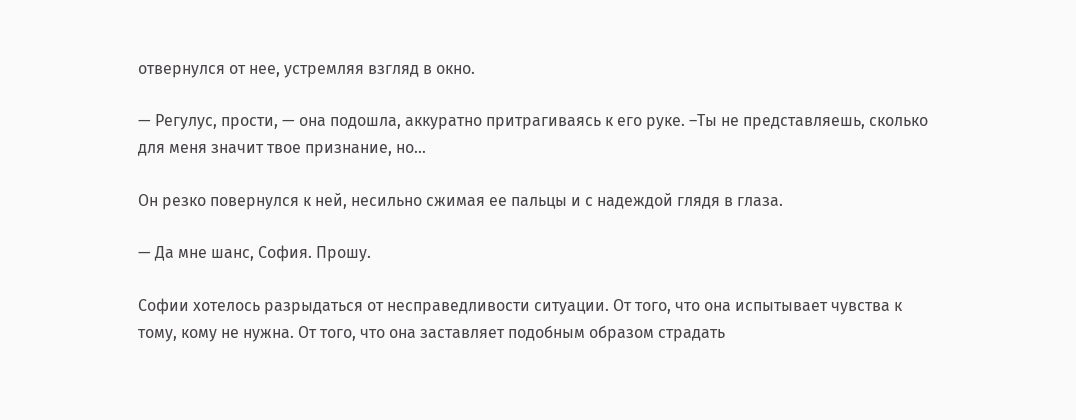отвернулся от нее, устремляя взгляд в окно.

— Регулус, прости, — она подошла, аккуратно притрагиваясь к его руке. –Ты не представляешь, сколько для меня значит твое признание, но…

Он резко повернулся к ней, несильно сжимая ее пальцы и с надеждой глядя в глаза.

— Да мне шанс, София. Прошу.

Софии хотелось разрыдаться от несправедливости ситуации. От того, что она испытывает чувства к тому, кому не нужна. От того, что она заставляет подобным образом страдать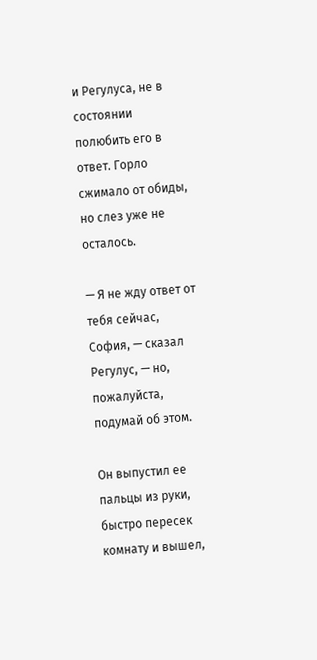и Регулуса, не в состоянии полюбить его в ответ. Горло сжимало от обиды, но слез уже не осталось.

— Я не жду ответ от тебя сейчас, София, — сказал Регулус, — но, пожалуйста, подумай об этом.

Он выпустил ее пальцы из руки, быстро пересек комнату и вышел,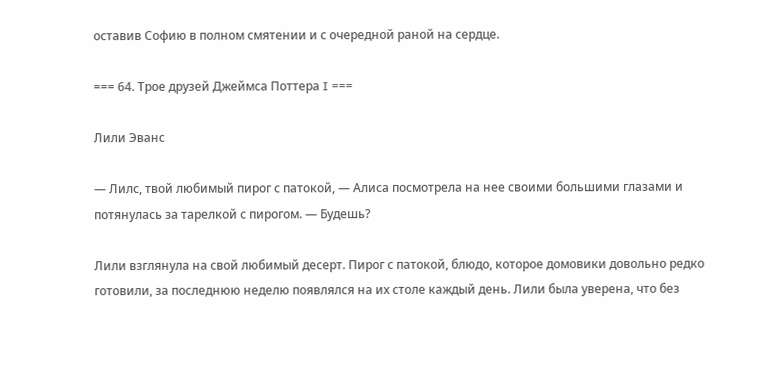оставив Софию в полном смятении и с очередной раной на сердце.

=== 64. Трое друзей Джеймса Поттера I ===

Лили Эванс

— Лилс, твой любимый пирог с патокой, — Алиса посмотрела на нее своими большими глазами и потянулась за тарелкой с пирогом. — Будешь?

Лили взглянула на свой любимый десерт. Пирог с патокой, блюдо, которое домовики довольно редко готовили, за последнюю неделю появлялся на их столе каждый день. Лили была уверена, что без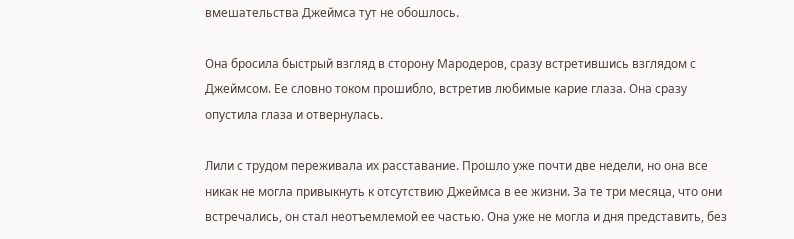вмешательства Джеймса тут не обошлось.

Она бросила быстрый взгляд в сторону Мародеров, сразу встретившись взглядом с Джеймсом. Ее словно током прошибло, встретив любимые карие глаза. Она сразу опустила глаза и отвернулась.

Лили с трудом переживала их расставание. Прошло уже почти две недели, но она все никак не могла привыкнуть к отсутствию Джеймса в ее жизни. За те три месяца, что они встречались, он стал неотъемлемой ее частью. Она уже не могла и дня представить, без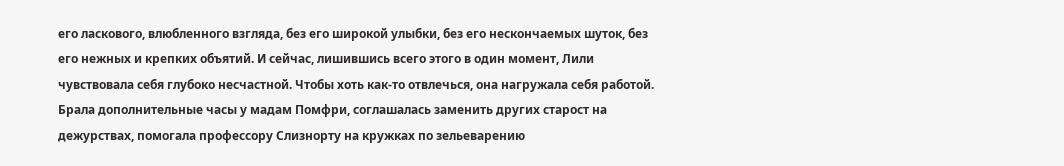его ласкового, влюбленного взгляда, без его широкой улыбки, без его нескончаемых шуток, без его нежных и крепких объятий. И сейчас, лишившись всего этого в один момент, Лили чувствовала себя глубоко несчастной. Чтобы хоть как-то отвлечься, она нагружала себя работой. Брала дополнительные часы у мадам Помфри, соглашалась заменить других старост на дежурствах, помогала профессору Слизнорту на кружках по зельеварению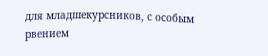для младшекурсников, с особым рвением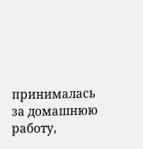принималась за домашнюю работу,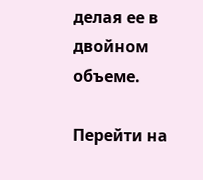делая ее в двойном объеме.

Перейти на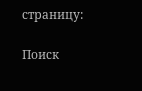страницу:

Поиск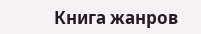Книга жанров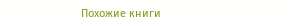Похожие книги